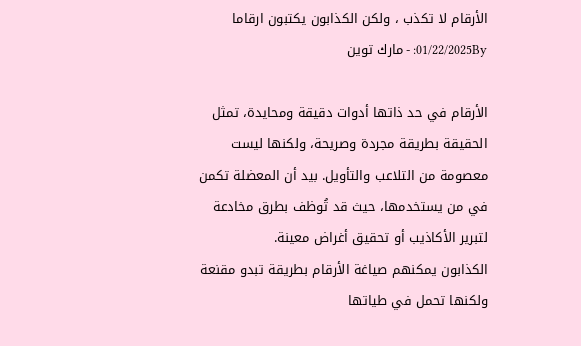الأرقام لا تكذب ، ولكن الكذابون يكتبون ارقاما
01/22/2025By: - مارك توين

الأرقام في حد ذاتها أدوات دقيقة ومحايدة، تمثل الحقيقة بطريقة مجردة وصريحة، ولكنها ليست معصومة من التلاعب والتأويل. بيد أن المعضلة تكمن في من يستخدمها، حيث قد تُوظف بطرق مخادعة لتبرير الأكاذيب أو تحقيق أغراض معينة.
الكذابون يمكنهم صياغة الأرقام بطريقة تبدو مقنعة ولكنها تحمل في طياتها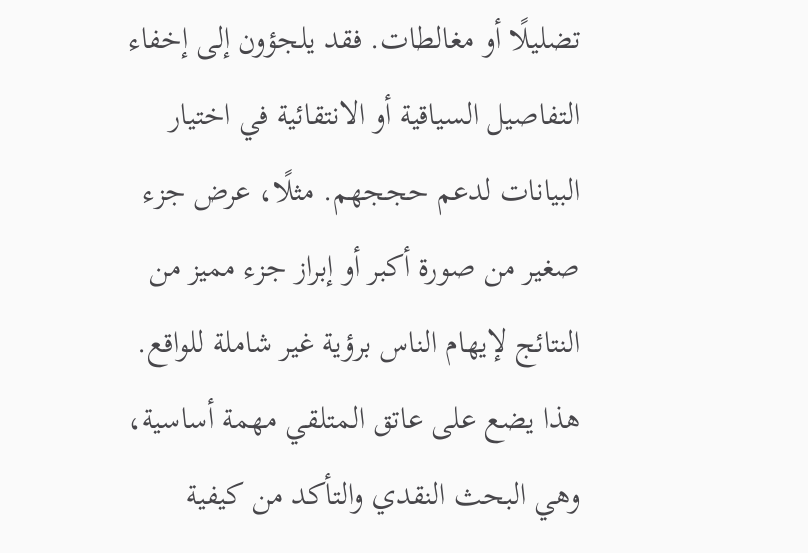تضليلًا أو مغالطات. فقد يلجؤون إلى إخفاء التفاصيل السياقية أو الانتقائية في اختيار البيانات لدعم حججهم. مثلًا، عرض جزء صغير من صورة أكبر أو إبراز جزء مميز من النتائج لإيهام الناس برؤية غير شاملة للواقع.
هذا يضع على عاتق المتلقي مهمة أساسية، وهي البحث النقدي والتأكد من كيفية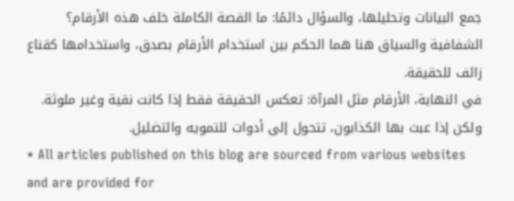جمع البيانات وتحليلها، والسؤال دائمًا: ما القصة الكاملة خلف هذه الأرقام؟ الشفافية والسياق هنا هما الحكم بين استخدام الأرقام بصدق، واستخدامها كقناع زائف للحقيقة.
في النهاية، الأرقام مثل المرآة: تعكس الحقيقة فقط إذا كانت نقية وغير ملوثة. ولكن إذا عبث بها الكذابون، تتحول إلى أدوات للتمويه والتضليل.
* All articles published on this blog are sourced from various websites and are provided for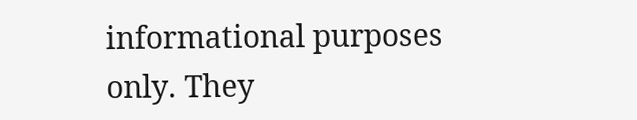informational purposes only. They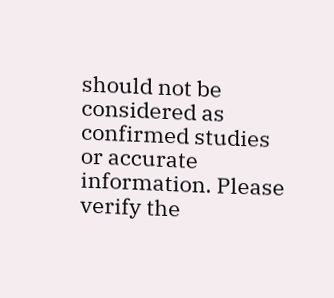should not be considered as confirmed studies or accurate information. Please verify the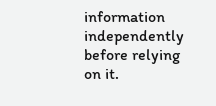information independently before relying on it.